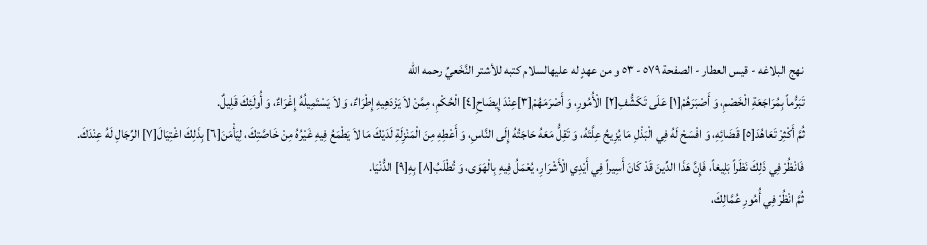نهج البلاغه - قيس العطار - الصفحة ٥٧٩ - ٥٣ و من عهدٍ له عليهالسلام كتبه للأشتر النَّخَعيِّ رحمه الله
تَبَرُّماً بِمُرَاجَعَةِ الْخَصْمِ، وَ أَصْبَرَهُمْ[١] عَلَى تَكَشُّفِ[٢] الْأُمُورِ، وَ أَصْرَمَهُمْ[٣]عِنْدَ إِيضَاحِ[٤] الْحُكْمِ، مِمَّنْ لاَ يَزْدَهِيهِ إِطْرَاءٌ، وَ لاَ يَسْتَمِيلُهُ إِغْرَاءٌ، وَ أُولَئِكَ قَلِيلٌ.
ثُمَّ أَكْثِرْ تَعَاهُدَ[٥] قَضَائِهِ، وَ افْسَحْ لَهُ فِي الْبَذْلِ مَا يُزِيحُ عِلَّتَهُ، وَ تَقِلُّ مَعَهُ حَاجَتُهُ إِلَى النَّاسِ، وَ أَعْطِهِ مِنَ الْمَنْزِلَةِ لَدَيْكَ مَا لاَ يَطْمَعُ فِيهِ غَيْرُهُ مِنْ خَاصَّتِكَ، لِيَأْمَنَ[٦] بِذَلِكَ اغْتِيَالَ[٧] الرِّجَالِ لَهُ عِنْدَكَ.
فَانْظُرْ فِي ذَلِكَ نَظَراً بَلِيغاً، فَإِنَّ هَذَا الدِّينَ قَدْ كَانَ أَسِيراً فِي أَيْدِي الْأَشْرَارِ، يُعْمَلُ فِيهِ بِالْهَوَى، وَ تُطْلَبُ[٨] بِهِ[٩] الدُّنْيَا.
ثُمَّ انْظُرْ فِي أُمُورِ عُمَّالِكَ،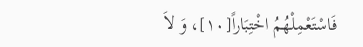فَاسْتَعْمِلْهُمُ اخْتِبَاراً[١٠]، وَ لاَ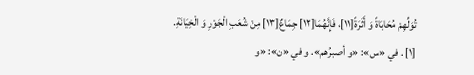تُوَلِّهِمْ مُحَابَاةً وَ أَثَرَةً[١١]، فَإِنَّهُمَا[١٢] جِمَاعٌ[١٣] مِنْ شُعَبِ الْجَوْرِ وَ الْخِيَانَةِ.
[١] . في «س»: «و أصبرُهم». و في «ن»: «و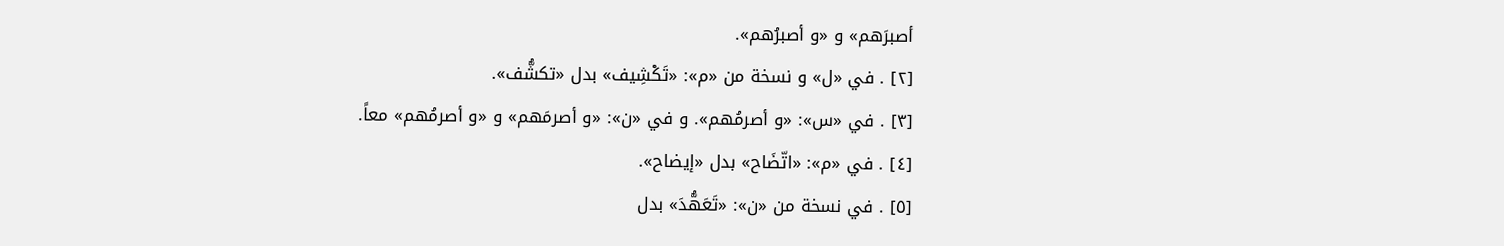أصبرَهم» و «و أصبرُهم».
[٢] . في «ل» و نسخة من «م»: «تَكْشِيف» بدل «تكشُّف».
[٣] . في «س»: «و أصرمُهم». و في «ن»: «و أصرمَهم» و «و أصرمُهم» معاً.
[٤] . في «م»: «اتّضَاح» بدل «إيضاح».
[٥] . في نسخة من «ن»: «تَعَهُّدَ» بدل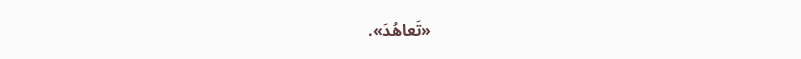«تَعاهُدَ».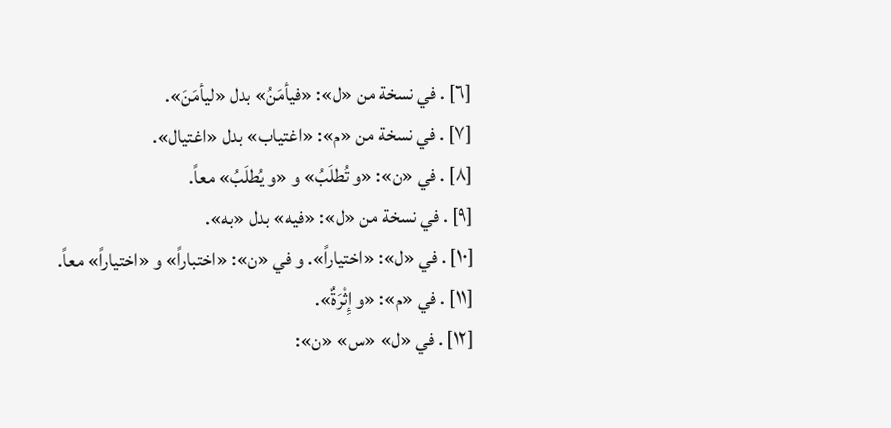[٦] . في نسخة من «ل»: «فيأمَنُ» بدل «ليأمَنَ».
[٧] . في نسخة من «م»: «اغتياب» بدل «اغتيال».
[٨] . في «ن»: «و تُطلَبُ» و «و يُطلَبُ» معاً.
[٩] . في نسخة من «ل»: «فيه» بدل «به».
[١٠] . في «ل»: «اختياراً». و في «ن»: «اختباراً» و «اختياراً» معاً.
[١١] . في «م»: «و إِثْرَةٌ».
[١٢] . في «ل» «س» «ن»: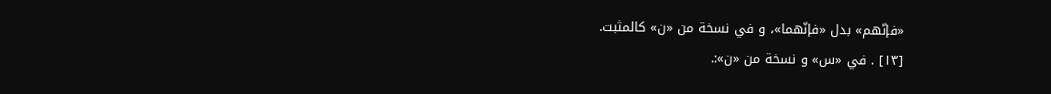«فإنّهم» بدل «فإنّهما»، و في نسخة من «ن» كالمثبت.
[١٣] . في «س» و نسخة من «ن»:.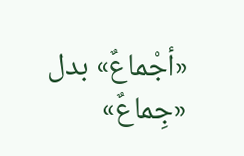«أجْماعٌ» بدل «جِماعٌ»